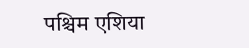पश्चिम एशिया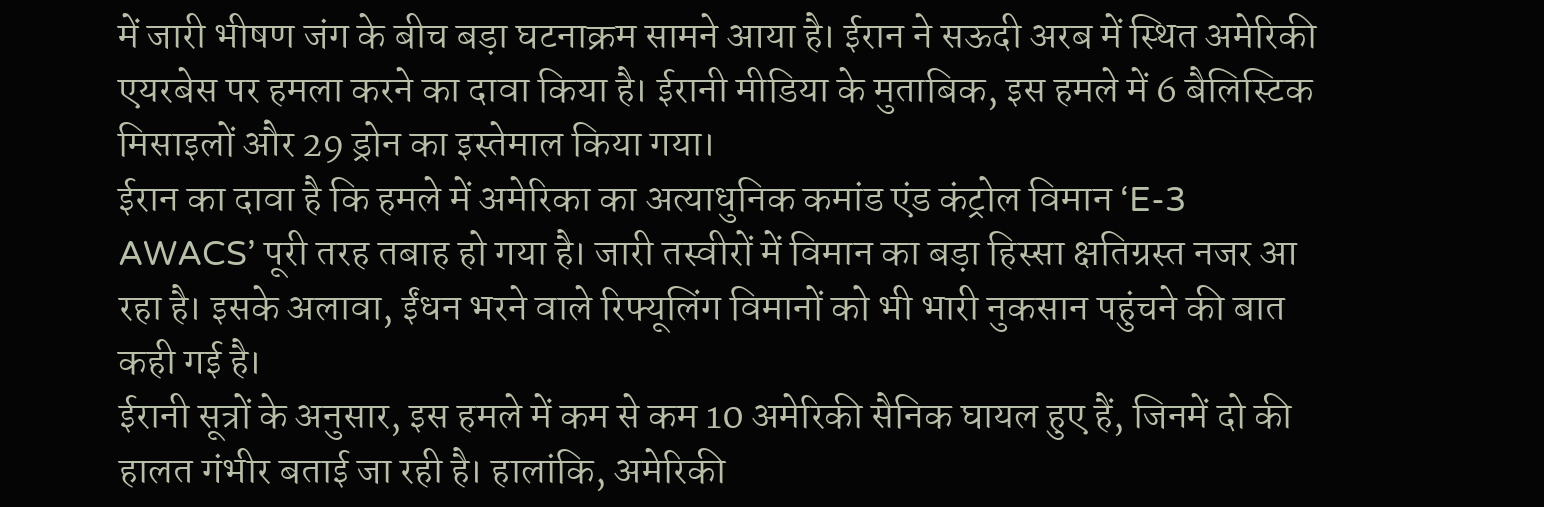में जारी भीषण जंग के बीच बड़ा घटनाक्रम सामने आया है। ईरान ने सऊदी अरब में स्थित अमेरिकी एयरबेस पर हमला करने का दावा किया है। ईरानी मीडिया के मुताबिक, इस हमले में 6 बैलिस्टिक मिसाइलों और 29 ड्रोन का इस्तेमाल किया गया।
ईरान का दावा है कि हमले में अमेरिका का अत्याधुनिक कमांड एंड कंट्रोल विमान ‘E-3 AWACS’ पूरी तरह तबाह हो गया है। जारी तस्वीरों में विमान का बड़ा हिस्सा क्षतिग्रस्त नजर आ रहा है। इसके अलावा, ईंधन भरने वाले रिफ्यूलिंग विमानों को भी भारी नुकसान पहुंचने की बात कही गई है।
ईरानी सूत्रों के अनुसार, इस हमले में कम से कम 10 अमेरिकी सैनिक घायल हुए हैं, जिनमें दो की हालत गंभीर बताई जा रही है। हालांकि, अमेरिकी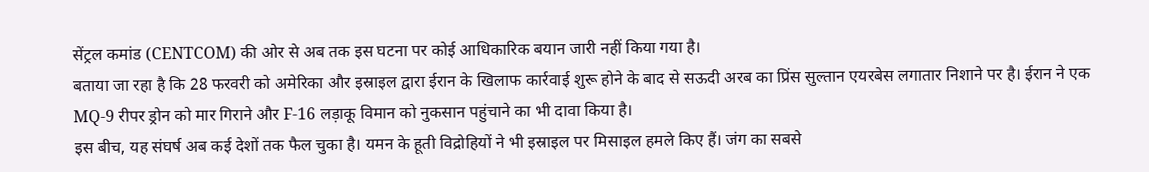सेंट्रल कमांड (CENTCOM) की ओर से अब तक इस घटना पर कोई आधिकारिक बयान जारी नहीं किया गया है।
बताया जा रहा है कि 28 फरवरी को अमेरिका और इस्राइल द्वारा ईरान के खिलाफ कार्रवाई शुरू होने के बाद से सऊदी अरब का प्रिंस सुल्तान एयरबेस लगातार निशाने पर है। ईरान ने एक MQ-9 रीपर ड्रोन को मार गिराने और F-16 लड़ाकू विमान को नुकसान पहुंचाने का भी दावा किया है।
इस बीच, यह संघर्ष अब कई देशों तक फैल चुका है। यमन के हूती विद्रोहियों ने भी इस्राइल पर मिसाइल हमले किए हैं। जंग का सबसे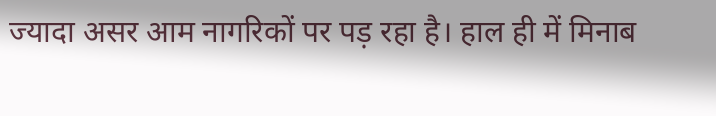ज्यादा असर आम नागरिकों पर पड़ रहा है। हाल ही में मिनाब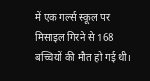में एक गर्ल्स स्कूल पर मिसाइल गिरने से 168 बच्चियों की मौत हो गई थी।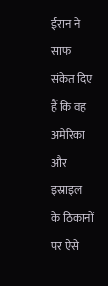ईरान ने साफ संकेत दिए हैं कि वह अमेरिका और इस्राइल के ठिकानों पर ऐसे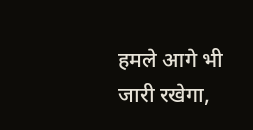हमले आगे भी जारी रखेगा,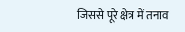जिससे पूरे क्षेत्र में तनाव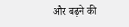और बढ़ने की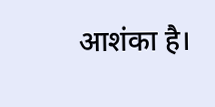आशंका है।